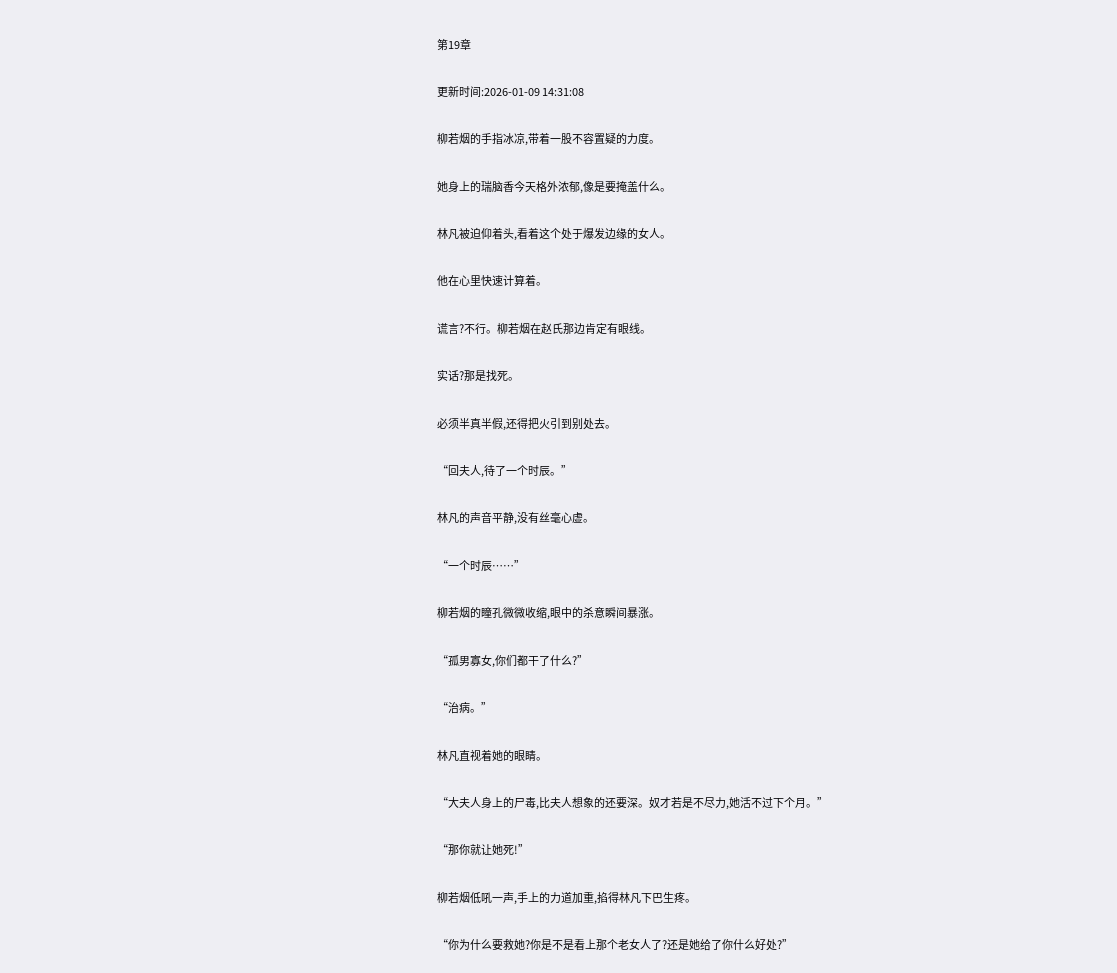第19章

更新时间:2026-01-09 14:31:08

柳若烟的手指冰凉,带着一股不容置疑的力度。

她身上的瑞脑香今天格外浓郁,像是要掩盖什么。

林凡被迫仰着头,看着这个处于爆发边缘的女人。

他在心里快速计算着。

谎言?不行。柳若烟在赵氏那边肯定有眼线。

实话?那是找死。

必须半真半假,还得把火引到别处去。

“回夫人,待了一个时辰。”

林凡的声音平静,没有丝毫心虚。

“一个时辰……”

柳若烟的瞳孔微微收缩,眼中的杀意瞬间暴涨。

“孤男寡女,你们都干了什么?”

“治病。”

林凡直视着她的眼睛。

“大夫人身上的尸毒,比夫人想象的还要深。奴才若是不尽力,她活不过下个月。”

“那你就让她死!”

柳若烟低吼一声,手上的力道加重,掐得林凡下巴生疼。

“你为什么要救她?你是不是看上那个老女人了?还是她给了你什么好处?”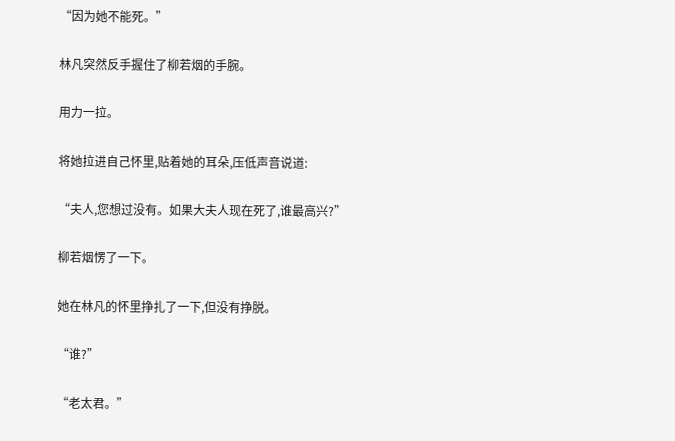“因为她不能死。”

林凡突然反手握住了柳若烟的手腕。

用力一拉。

将她拉进自己怀里,贴着她的耳朵,压低声音说道:

“夫人,您想过没有。如果大夫人现在死了,谁最高兴?”

柳若烟愣了一下。

她在林凡的怀里挣扎了一下,但没有挣脱。

“谁?”

“老太君。”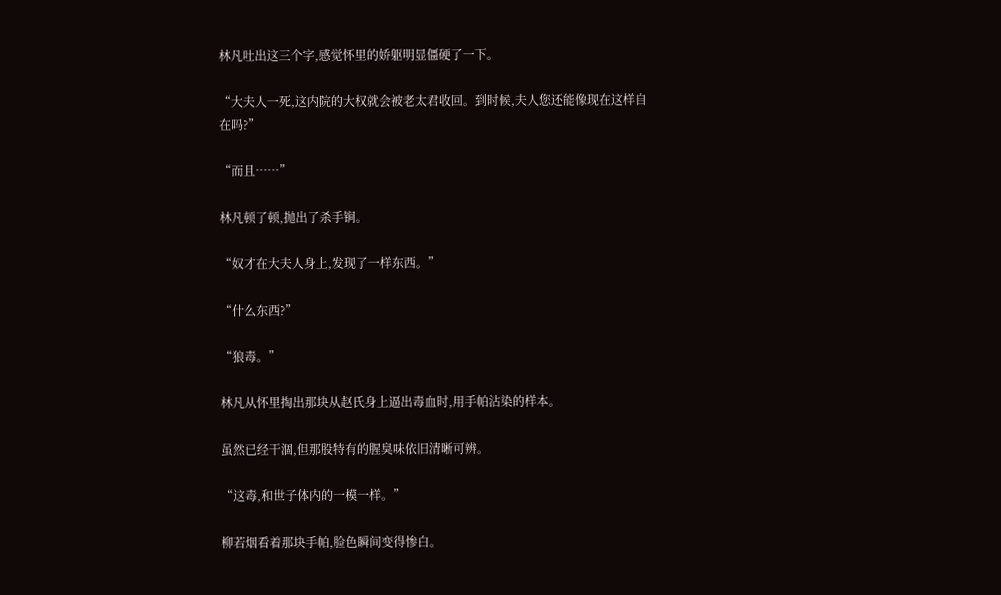林凡吐出这三个字,感觉怀里的娇躯明显僵硬了一下。

“大夫人一死,这内院的大权就会被老太君收回。到时候,夫人您还能像现在这样自在吗?”

“而且……”

林凡顿了顿,抛出了杀手锏。

“奴才在大夫人身上,发现了一样东西。”

“什么东西?”

“狼毒。”

林凡从怀里掏出那块从赵氏身上逼出毒血时,用手帕沾染的样本。

虽然已经干涸,但那股特有的腥臭味依旧清晰可辨。

“这毒,和世子体内的一模一样。”

柳若烟看着那块手帕,脸色瞬间变得惨白。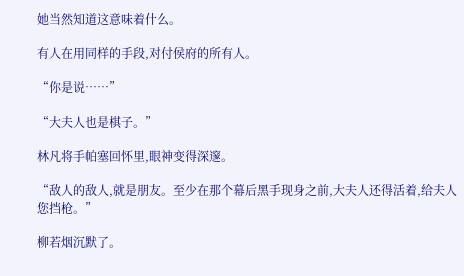她当然知道这意味着什么。

有人在用同样的手段,对付侯府的所有人。

“你是说……”

“大夫人也是棋子。”

林凡将手帕塞回怀里,眼神变得深邃。

“敌人的敌人,就是朋友。至少在那个幕后黑手现身之前,大夫人还得活着,给夫人您挡枪。”

柳若烟沉默了。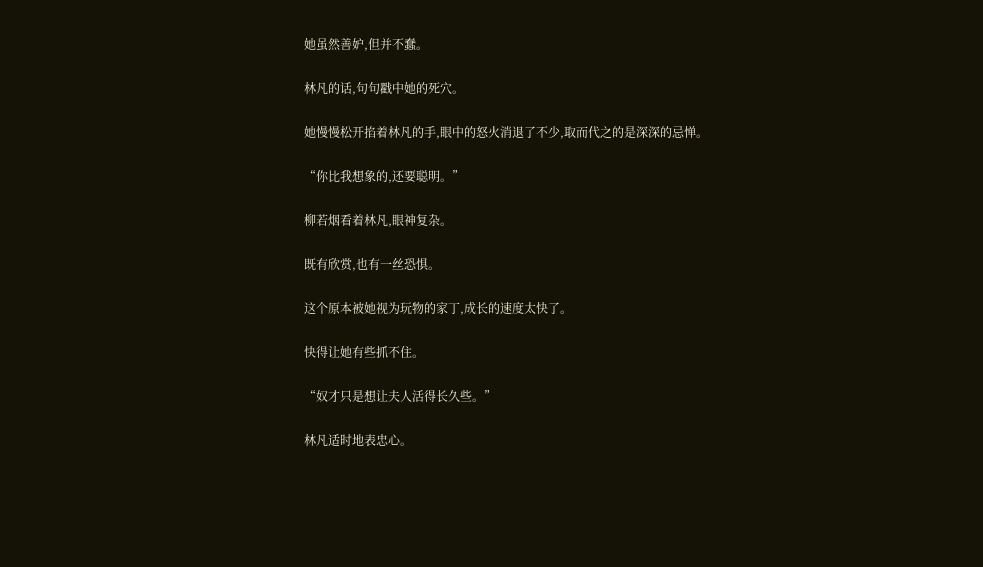她虽然善妒,但并不蠢。

林凡的话,句句戳中她的死穴。

她慢慢松开掐着林凡的手,眼中的怒火消退了不少,取而代之的是深深的忌惮。

“你比我想象的,还要聪明。”

柳若烟看着林凡,眼神复杂。

既有欣赏,也有一丝恐惧。

这个原本被她视为玩物的家丁,成长的速度太快了。

快得让她有些抓不住。

“奴才只是想让夫人活得长久些。”

林凡适时地表忠心。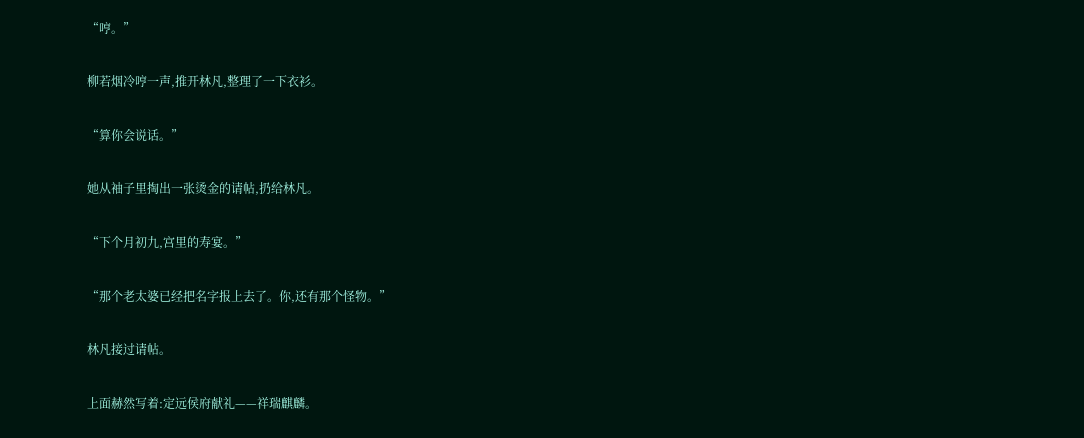“哼。”

柳若烟冷哼一声,推开林凡,整理了一下衣衫。

“算你会说话。”

她从袖子里掏出一张烫金的请帖,扔给林凡。

“下个月初九,宫里的寿宴。”

“那个老太婆已经把名字报上去了。你,还有那个怪物。”

林凡接过请帖。

上面赫然写着:定远侯府献礼——祥瑞麒麟。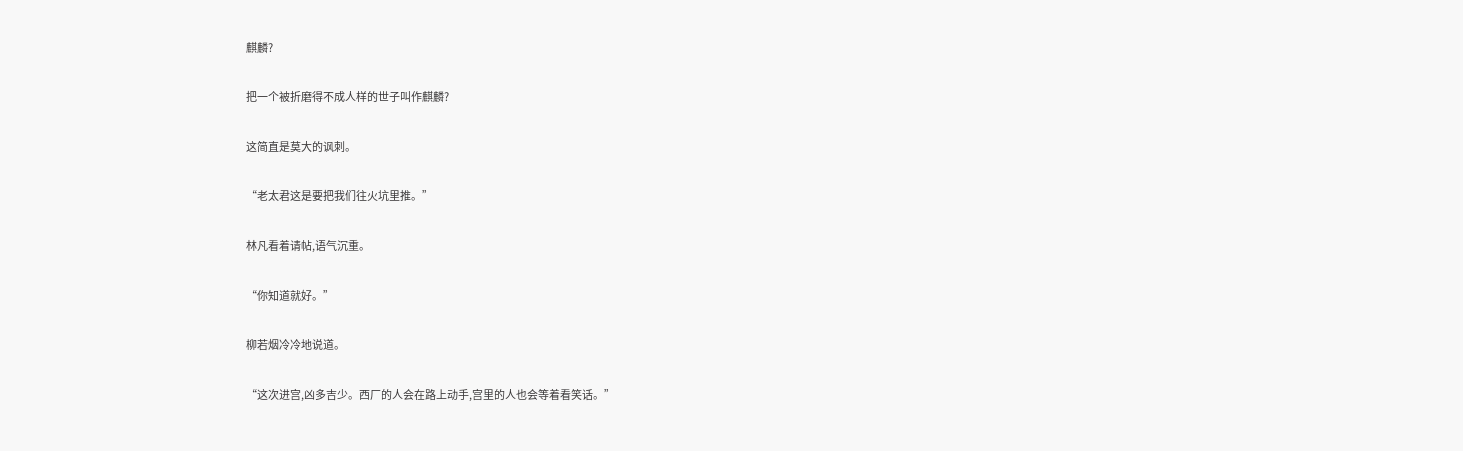麒麟?

把一个被折磨得不成人样的世子叫作麒麟?

这简直是莫大的讽刺。

“老太君这是要把我们往火坑里推。”

林凡看着请帖,语气沉重。

“你知道就好。”

柳若烟冷冷地说道。

“这次进宫,凶多吉少。西厂的人会在路上动手,宫里的人也会等着看笑话。”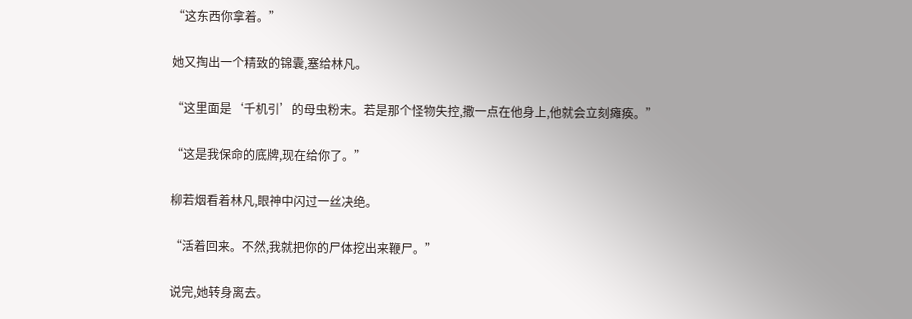“这东西你拿着。”

她又掏出一个精致的锦囊,塞给林凡。

“这里面是‘千机引’的母虫粉末。若是那个怪物失控,撒一点在他身上,他就会立刻瘫痪。”

“这是我保命的底牌,现在给你了。”

柳若烟看着林凡,眼神中闪过一丝决绝。

“活着回来。不然,我就把你的尸体挖出来鞭尸。”

说完,她转身离去。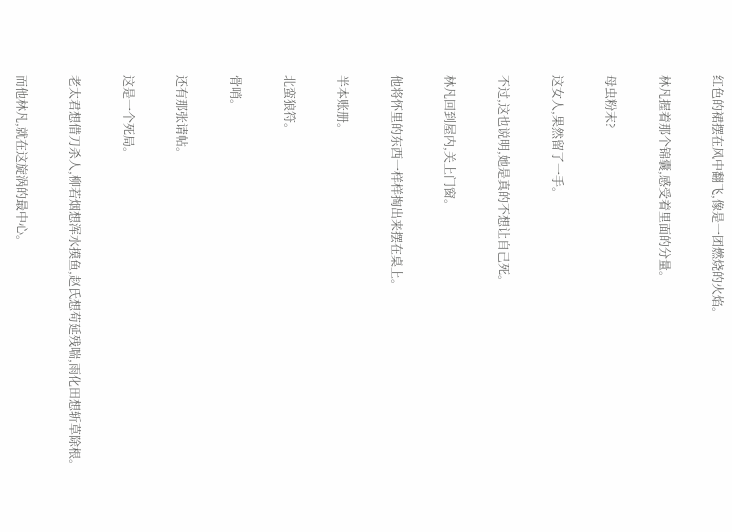红色的裙摆在风中翻飞,像是一团燃烧的火焰。

林凡握着那个锦囊,感受着里面的分量。

母虫粉末?

这女人,果然留了一手。

不过,这也说明,她是真的不想让自己死。

林凡回到屋内,关上门窗。

他将怀里的东西一样样掏出来摆在桌上。

半本账册。

北蛮狼符。

骨哨。

还有那张请帖。

这是一个死局。

老太君想借刀杀人,柳若烟想浑水摸鱼,赵氏想苟延残喘,雨化田想斩草除根。

而他林凡,就在这旋涡的最中心。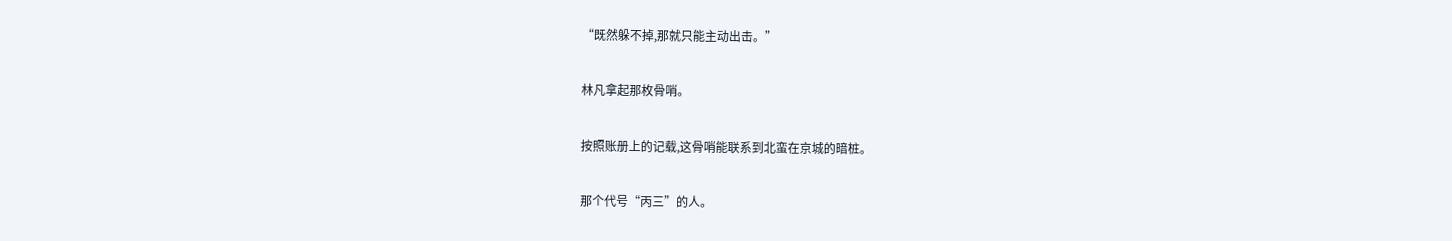“既然躲不掉,那就只能主动出击。”

林凡拿起那枚骨哨。

按照账册上的记载,这骨哨能联系到北蛮在京城的暗桩。

那个代号“丙三”的人。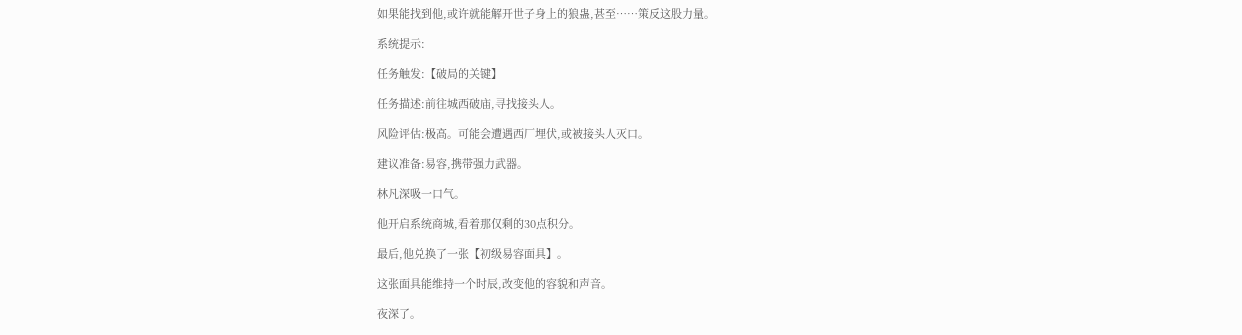如果能找到他,或许就能解开世子身上的狼蛊,甚至……策反这股力量。

系统提示:

任务触发:【破局的关键】

任务描述:前往城西破庙,寻找接头人。

风险评估:极高。可能会遭遇西厂埋伏,或被接头人灭口。

建议准备:易容,携带强力武器。

林凡深吸一口气。

他开启系统商城,看着那仅剩的30点积分。

最后,他兑换了一张【初级易容面具】。

这张面具能维持一个时辰,改变他的容貌和声音。

夜深了。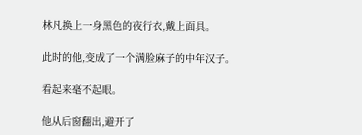林凡换上一身黑色的夜行衣,戴上面具。

此时的他,变成了一个满脸麻子的中年汉子。

看起来毫不起眼。

他从后窗翻出,避开了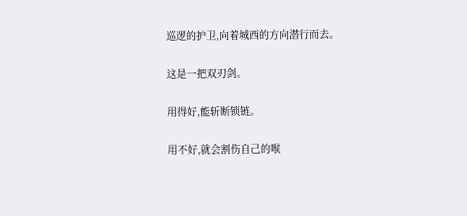巡逻的护卫,向着城西的方向潜行而去。

这是一把双刃剑。

用得好,能斩断锁链。

用不好,就会割伤自己的喉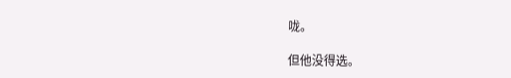咙。

但他没得选。